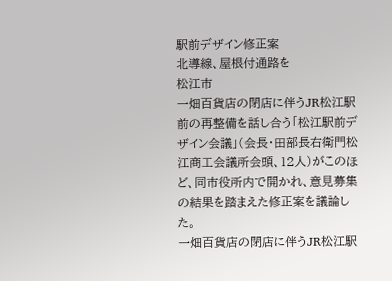駅前デザイン修正案
北導線、屋根付通路を
松江市
一畑百貨店の閉店に伴うJR松江駅前の再整備を話し合う「松江駅前デザイン会議」(会長・田部長右衛門松江商工会議所会頭、12人)がこのほど、同市役所内で開かれ、意見募集の結果を踏まえた修正案を議論した。
一畑百貨店の閉店に伴うJR松江駅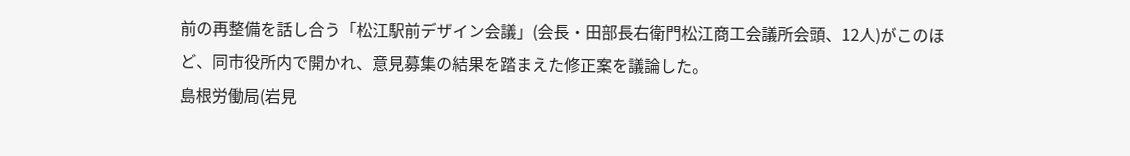前の再整備を話し合う「松江駅前デザイン会議」(会長・田部長右衛門松江商工会議所会頭、12人)がこのほど、同市役所内で開かれ、意見募集の結果を踏まえた修正案を議論した。
島根労働局(岩見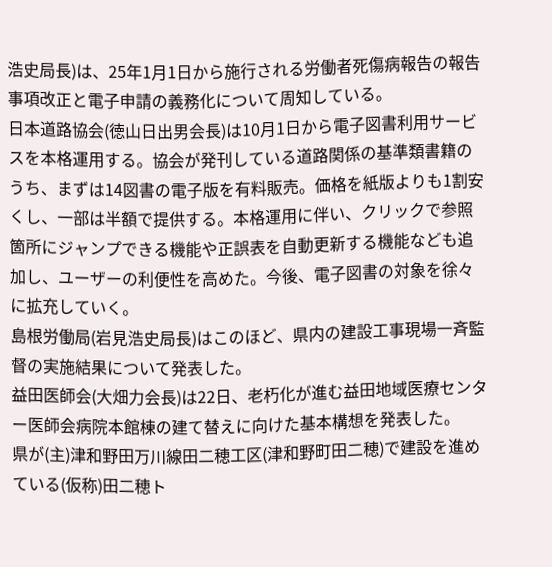浩史局長)は、25年1月1日から施行される労働者死傷病報告の報告事項改正と電子申請の義務化について周知している。
日本道路協会(徳山日出男会長)は10月1日から電子図書利用サービスを本格運用する。協会が発刊している道路関係の基準類書籍のうち、まずは14図書の電子版を有料販売。価格を紙版よりも1割安くし、一部は半額で提供する。本格運用に伴い、クリックで参照箇所にジャンプできる機能や正誤表を自動更新する機能なども追加し、ユーザーの利便性を高めた。今後、電子図書の対象を徐々に拡充していく。
島根労働局(岩見浩史局長)はこのほど、県内の建設工事現場一斉監督の実施結果について発表した。
益田医師会(大畑力会長)は22日、老朽化が進む益田地域医療センター医師会病院本館棟の建て替えに向けた基本構想を発表した。
県が(主)津和野田万川線田二穂工区(津和野町田二穂)で建設を進めている(仮称)田二穂ト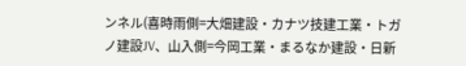ンネル(喜時雨側=大畑建設・カナツ技建工業・トガノ建設JV、山入側=今岡工業・まるなか建設・日新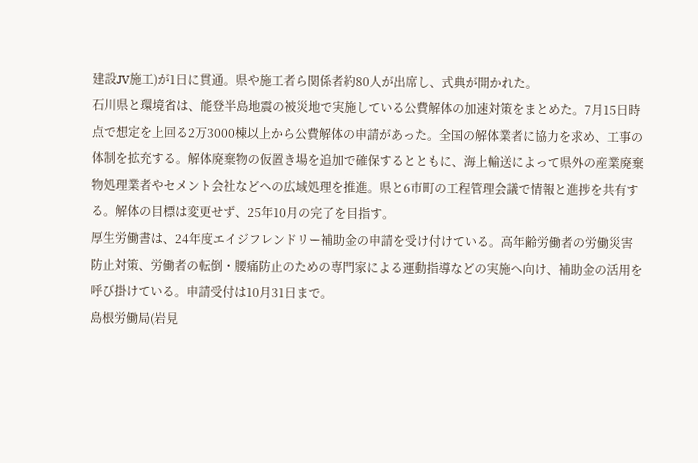建設JV施工)が1日に貫通。県や施工者ら関係者約80人が出席し、式典が開かれた。
石川県と環境省は、能登半島地震の被災地で実施している公費解体の加速対策をまとめた。7月15日時点で想定を上回る2万3000棟以上から公費解体の申請があった。全国の解体業者に協力を求め、工事の体制を拡充する。解体廃棄物の仮置き場を追加で確保するとともに、海上輸送によって県外の産業廃棄物処理業者やセメント会社などへの広域処理を推進。県と6市町の工程管理会議で情報と進捗を共有する。解体の目標は変更せず、25年10月の完了を目指す。
厚生労働書は、24年度エイジフレンドリー補助金の申請を受け付けている。高年齢労働者の労働災害防止対策、労働者の転倒・腰痛防止のための専門家による運動指導などの実施へ向け、補助金の活用を呼び掛けている。申請受付は10月31日まで。
島根労働局(岩見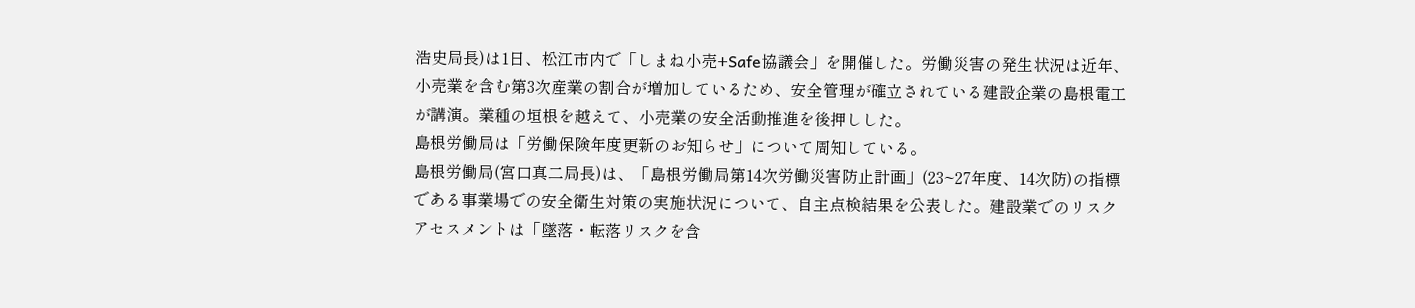浩史局長)は1日、松江市内で「しまね小売+Safe協議会」を開催した。労働災害の発生状況は近年、小売業を含む第3次産業の割合が増加しているため、安全管理が確立されている建設企業の島根電工が講演。業種の垣根を越えて、小売業の安全活動推進を後押しした。
島根労働局は「労働保険年度更新のお知らせ」について周知している。
島根労働局(宮口真二局長)は、「島根労働局第14次労働災害防止計画」(23~27年度、14次防)の指標である事業場での安全衛生対策の実施状況について、自主点検結果を公表した。建設業でのリスクアセスメントは「墜落・転落リスクを含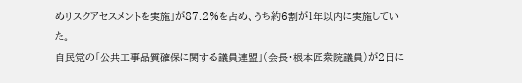めリスクアセスメントを実施」が87.2%を占め、うち約6割が1年以内に実施していた。
自民党の「公共工事品質確保に関する議員連盟」(会長・根本匠衆院議員)が2日に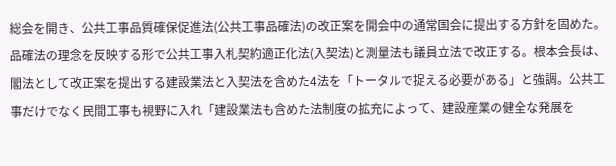総会を開き、公共工事品質確保促進法(公共工事品確法)の改正案を開会中の通常国会に提出する方針を固めた。品確法の理念を反映する形で公共工事入札契約適正化法(入契法)と測量法も議員立法で改正する。根本会長は、閣法として改正案を提出する建設業法と入契法を含めた4法を「トータルで捉える必要がある」と強調。公共工事だけでなく民間工事も視野に入れ「建設業法も含めた法制度の拡充によって、建設産業の健全な発展を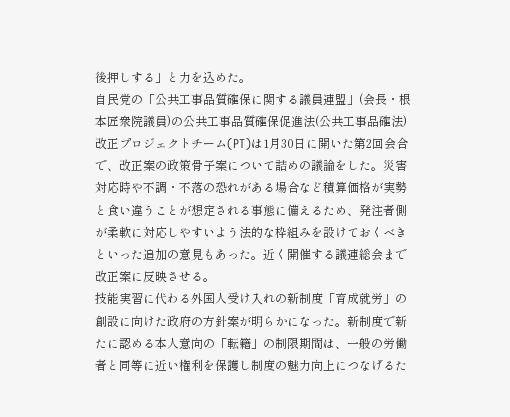後押しする」と力を込めた。
自民党の「公共工事品質確保に関する議員連盟」(会長・根本匠衆院議員)の公共工事品質確保促進法(公共工事品確法)改正プロジェクトチーム(PT)は1月30日に開いた第2回会合で、改正案の政策骨子案について詰めの議論をした。災害対応時や不調・不落の恐れがある場合など積算価格が実勢と食い違うことが想定される事態に備えるため、発注者側が柔軟に対応しやすいよう法的な枠組みを設けておくべきといった追加の意見もあった。近く開催する議連総会まで改正案に反映させる。
技能実習に代わる外国人受け入れの新制度「育成就労」の創設に向けた政府の方針案が明らかになった。新制度で新たに認める本人意向の「転籍」の制限期間は、一般の労働者と同等に近い権利を保護し制度の魅力向上につなげるた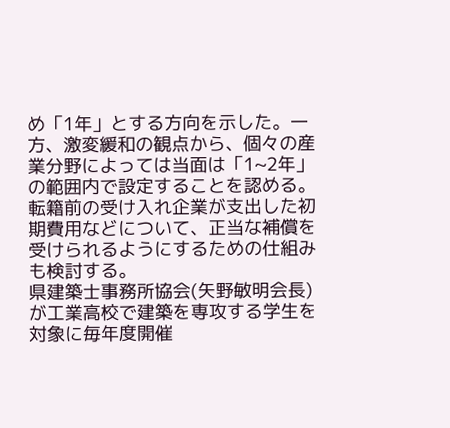め「1年」とする方向を示した。一方、激変緩和の観点から、個々の産業分野によっては当面は「1~2年」の範囲内で設定することを認める。転籍前の受け入れ企業が支出した初期費用などについて、正当な補償を受けられるようにするための仕組みも検討する。
県建築士事務所協会(矢野敏明会長)が工業高校で建築を専攻する学生を対象に毎年度開催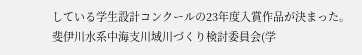している学生設計コンクールの23年度入賞作品が決まった。
斐伊川水系中海支川域川づくり検討委員会(学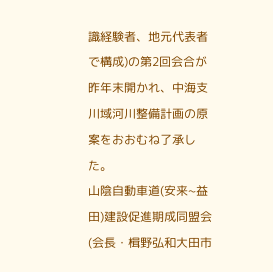識経験者、地元代表者で構成)の第2回会合が昨年末開かれ、中海支川域河川整備計画の原案をおおむね了承した。
山陰自動車道(安来~益田)建設促進期成同盟会(会長・楫野弘和大田市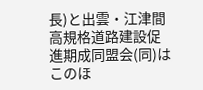長)と出雲・江津間高規格道路建設促進期成同盟会(同)はこのほ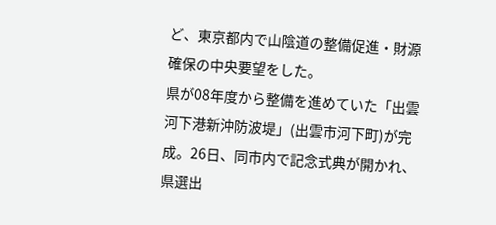ど、東京都内で山陰道の整備促進・財源確保の中央要望をした。
県が08年度から整備を進めていた「出雲河下港新沖防波堤」(出雲市河下町)が完成。26日、同市内で記念式典が開かれ、県選出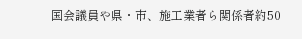国会議員や県・市、施工業者ら関係者約50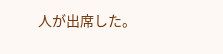人が出席した。